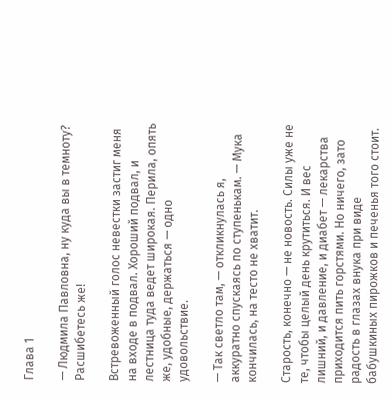Глава 1

— Людмила Павловна, ну куда вы в темноту? Расшибетесь же!

Встревоженный голос невестки застиг меня на входе в подвал. Хороший подвал, и лестница туда ведет широкая. Перила, опять же, удобные, держаться — одно удовольствие.

— Так светло там, — откликнулась я, аккуратно спускаясь по ступенькам. — Мука кончилась, на тесто не хватит.

Старость, конечно — не новость. Силы уже не те, чтобы целый день крутиться. И вес лишний, и давление, и диабет — лекарства приходится пить горстями. Но ничего, зато радость в глазах внука при виде бабушкиных пирожков и печенья того стоит.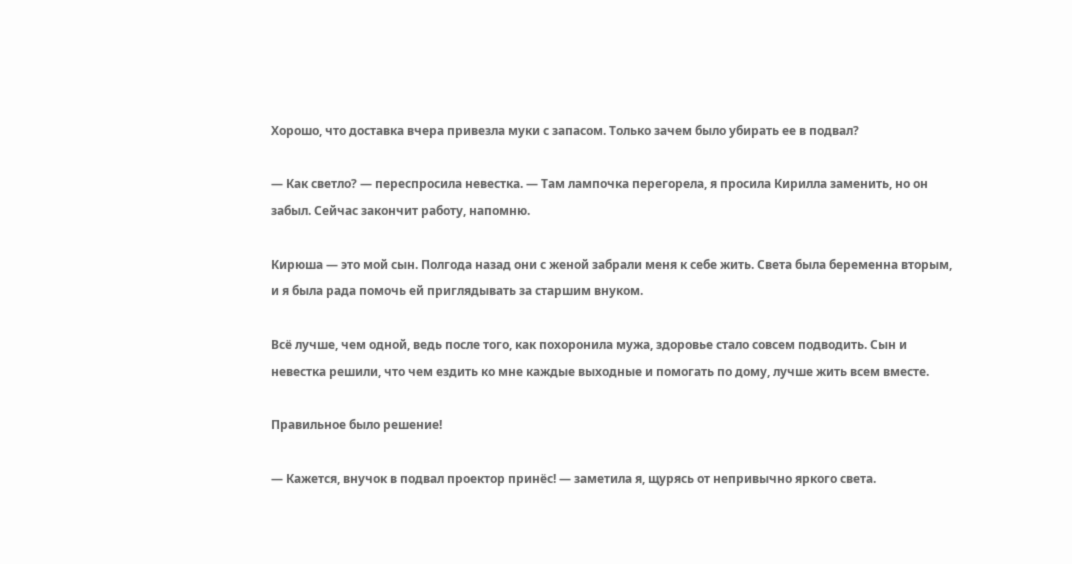Хорошо, что доставка вчера привезла муки с запасом. Только зачем было убирать ее в подвал?

— Как светло? — переспросила невестка. — Там лампочка перегорела, я просила Кирилла заменить, но он забыл. Сейчас закончит работу, напомню.

Кирюша — это мой сын. Полгода назад они с женой забрали меня к себе жить. Света была беременна вторым, и я была рада помочь ей приглядывать за старшим внуком.

Всё лучше, чем одной, ведь после того, как похоронила мужа, здоровье стало совсем подводить. Сын и невестка решили, что чем ездить ко мне каждые выходные и помогать по дому, лучше жить всем вместе.

Правильное было решение!

— Кажется, внучок в подвал проектор принёс! — заметила я, щурясь от непривычно яркого света.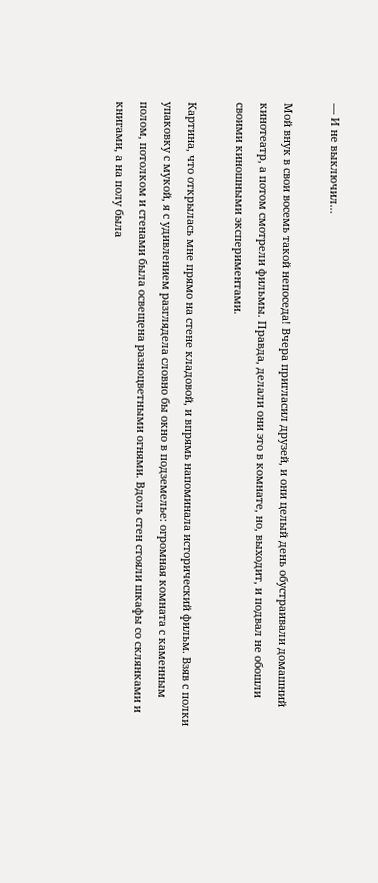— И не выключил…

Мой внук в свои восемь такой непоседа! Вчера пригласил друзей, и они целый день обустраивали домашний кинотеатр, а потом смотрели фильмы. Правда, делали они это в комнате, но, выходит, и подвал не обошли своими киношными экспериментами.

Картина, что открылась мне прямо на стене кладовой, и впрямь напоминала исторический фильм. Взяв с полки упаковку с мукой, я с удивлением разглядела словно бы окно в подземелье: огромная комната с каменным полом, потолком и стенами была освещена разноцветными огнями. Вдоль стен стояли шкафы со склянками и книгами, а на полу была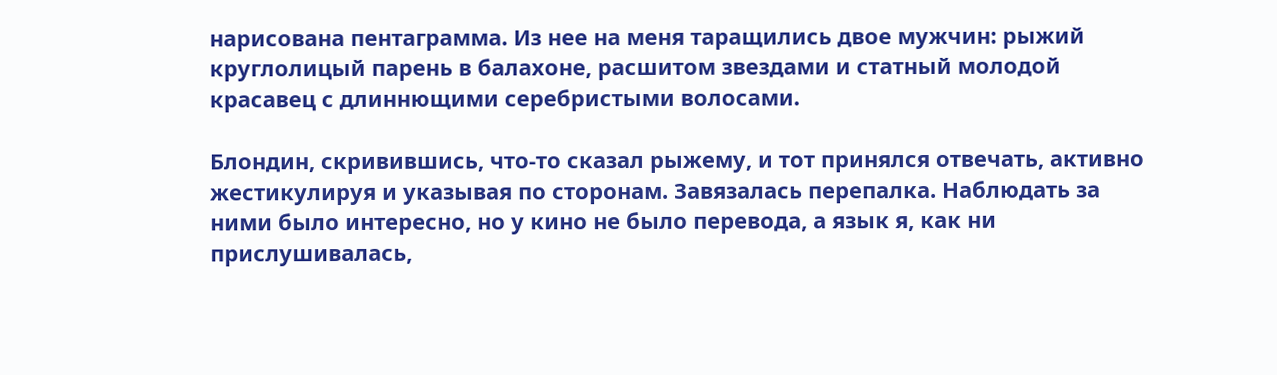нарисована пентаграмма. Из нее на меня таращились двое мужчин: рыжий круглолицый парень в балахоне, расшитом звездами и статный молодой красавец с длиннющими серебристыми волосами.

Блондин, скривившись, что-то сказал рыжему, и тот принялся отвечать, активно жестикулируя и указывая по сторонам. Завязалась перепалка. Наблюдать за ними было интересно, но у кино не было перевода, а язык я, как ни прислушивалась,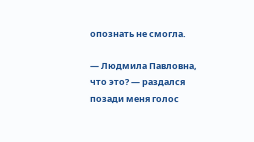опознать не смогла.

— Людмила Павловна, что это? — раздался позади меня голос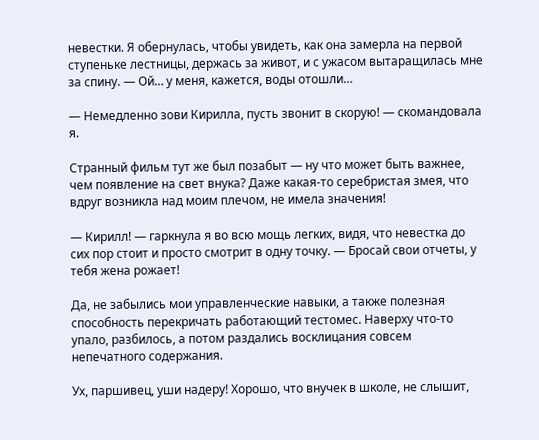невестки. Я обернулась, чтобы увидеть, как она замерла на первой ступеньке лестницы, держась за живот, и с ужасом вытаращилась мне за спину. — Ой… у меня, кажется, воды отошли…

— Немедленно зови Кирилла, пусть звонит в скорую! — скомандовала я.

Странный фильм тут же был позабыт — ну что может быть важнее, чем появление на свет внука? Даже какая-то серебристая змея, что вдруг возникла над моим плечом, не имела значения!

— Кирилл! — гаркнула я во всю мощь легких, видя, что невестка до сих пор стоит и просто смотрит в одну точку. — Бросай свои отчеты, у тебя жена рожает!

Да, не забылись мои управленческие навыки, а также полезная способность перекричать работающий тестомес. Наверху что-то упало, разбилось, а потом раздались восклицания совсем непечатного содержания.

Ух, паршивец, уши надеру! Хорошо, что внучек в школе, не слышит,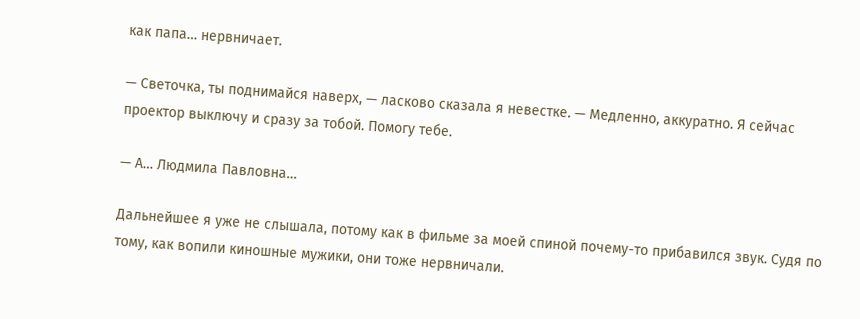как папа… нервничает.

— Светочка, ты поднимайся наверх, — ласково сказала я невестке. — Медленно, аккуратно. Я сейчас проектор выключу и сразу за тобой. Помогу тебе.

— А… Людмила Павловна…

Дальнейшее я уже не слышала, потому как в фильме за моей спиной почему-то прибавился звук. Судя по тому, как вопили киношные мужики, они тоже нервничали.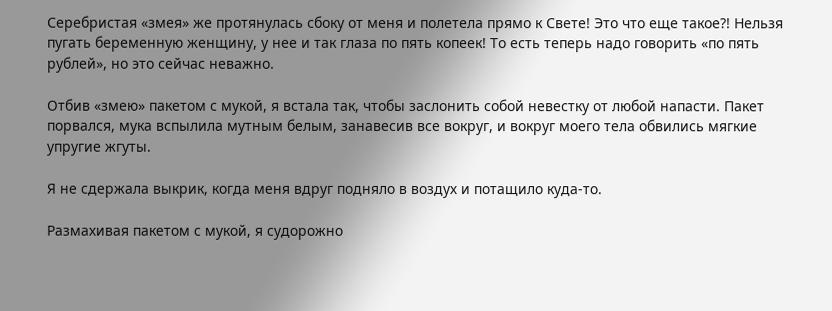Серебристая «змея» же протянулась сбоку от меня и полетела прямо к Свете! Это что еще такое?! Нельзя пугать беременную женщину, у нее и так глаза по пять копеек! То есть теперь надо говорить «по пять рублей», но это сейчас неважно.

Отбив «змею» пакетом с мукой, я встала так, чтобы заслонить собой невестку от любой напасти. Пакет порвался, мука вспылила мутным белым, занавесив все вокруг, и вокруг моего тела обвились мягкие упругие жгуты.

Я не сдержала выкрик, когда меня вдруг подняло в воздух и потащило куда-то.

Размахивая пакетом с мукой, я судорожно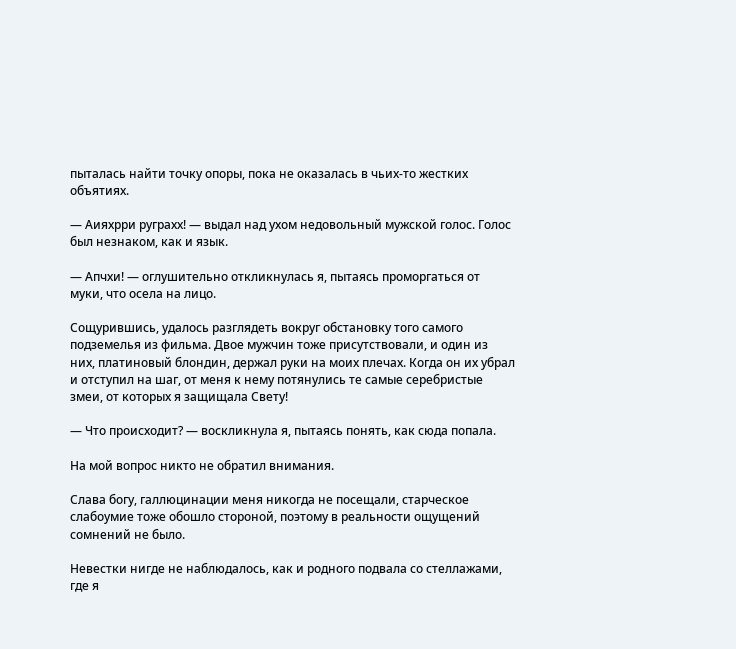пыталась найти точку опоры, пока не оказалась в чьих-то жестких объятиях.

— Аияхрри руграхх! — выдал над ухом недовольный мужской голос. Голос был незнаком, как и язык.

— Апчхи! — оглушительно откликнулась я, пытаясь проморгаться от муки, что осела на лицо.

Сощурившись, удалось разглядеть вокруг обстановку того самого подземелья из фильма. Двое мужчин тоже присутствовали, и один из них, платиновый блондин, держал руки на моих плечах. Когда он их убрал и отступил на шаг, от меня к нему потянулись те самые серебристые змеи, от которых я защищала Свету!

— Что происходит? — воскликнула я, пытаясь понять, как сюда попала.

На мой вопрос никто не обратил внимания.

Слава богу, галлюцинации меня никогда не посещали, старческое слабоумие тоже обошло стороной, поэтому в реальности ощущений сомнений не было.

Невестки нигде не наблюдалось, как и родного подвала со стеллажами, где я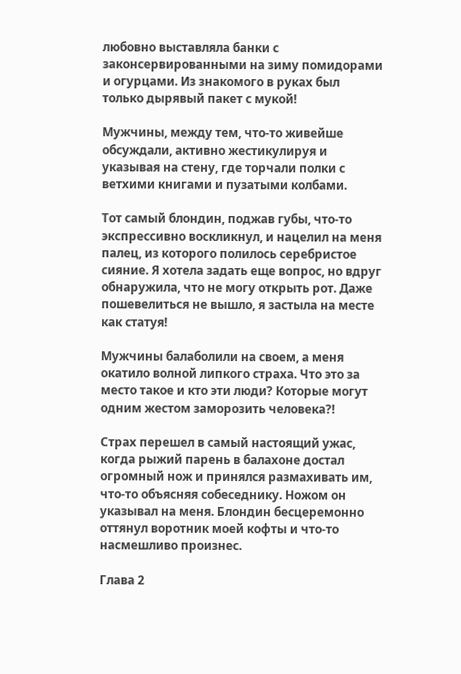любовно выставляла банки с законсервированными на зиму помидорами и огурцами. Из знакомого в руках был только дырявый пакет с мукой!

Мужчины, между тем, что-то живейше обсуждали, активно жестикулируя и указывая на стену, где торчали полки с ветхими книгами и пузатыми колбами.

Тот самый блондин, поджав губы, что-то экспрессивно воскликнул, и нацелил на меня палец, из которого полилось серебристое сияние. Я хотела задать еще вопрос, но вдруг обнаружила, что не могу открыть рот. Даже пошевелиться не вышло, я застыла на месте как статуя!

Мужчины балаболили на своем, а меня окатило волной липкого страха. Что это за место такое и кто эти люди? Которые могут одним жестом заморозить человека?!

Страх перешел в самый настоящий ужас, когда рыжий парень в балахоне достал огромный нож и принялся размахивать им, что-то объясняя собеседнику. Ножом он указывал на меня. Блондин бесцеремонно оттянул воротник моей кофты и что-то насмешливо произнес.

Глава 2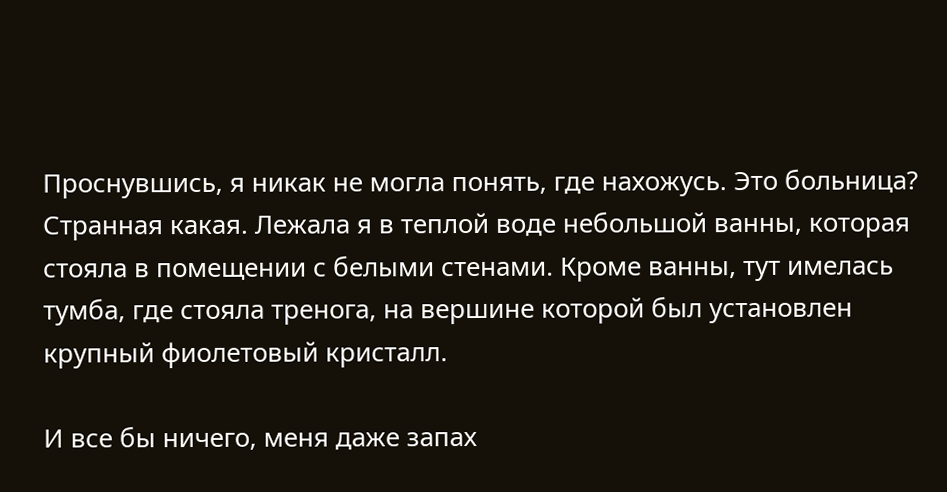Проснувшись, я никак не могла понять, где нахожусь. Это больница? Странная какая. Лежала я в теплой воде небольшой ванны, которая стояла в помещении с белыми стенами. Кроме ванны, тут имелась тумба, где стояла тренога, на вершине которой был установлен крупный фиолетовый кристалл.

И все бы ничего, меня даже запах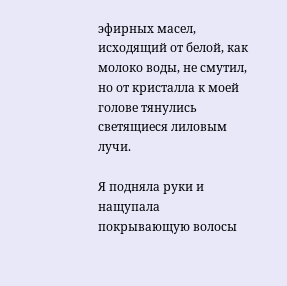эфирных масел, исходящий от белой, как молоко воды, не смутил, но от кристалла к моей голове тянулись светящиеся лиловым лучи.

Я подняла руки и нащупала покрывающую волосы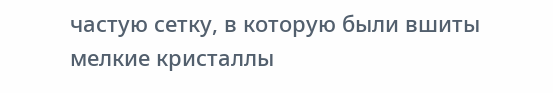частую сетку, в которую были вшиты мелкие кристаллы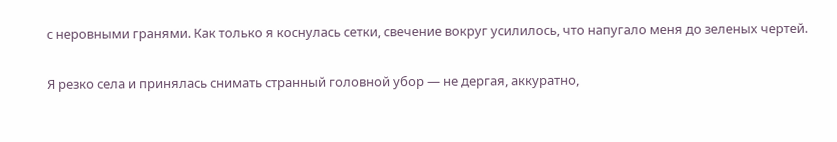с неровными гранями. Как только я коснулась сетки, свечение вокруг усилилось, что напугало меня до зеленых чертей.

Я резко села и принялась снимать странный головной убор — не дергая, аккуратно,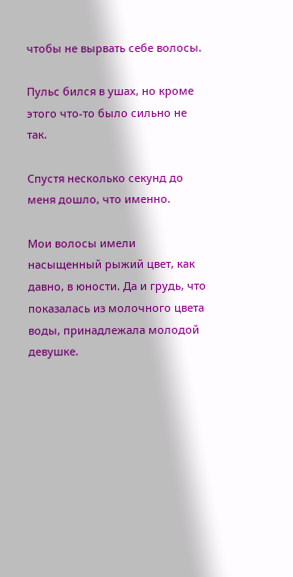чтобы не вырвать себе волосы.

Пульс бился в ушах, но кроме этого что-то было сильно не так.

Спустя несколько секунд до меня дошло, что именно.

Мои волосы имели насыщенный рыжий цвет, как давно, в юности. Да и грудь, что показалась из молочного цвета воды, принадлежала молодой девушке.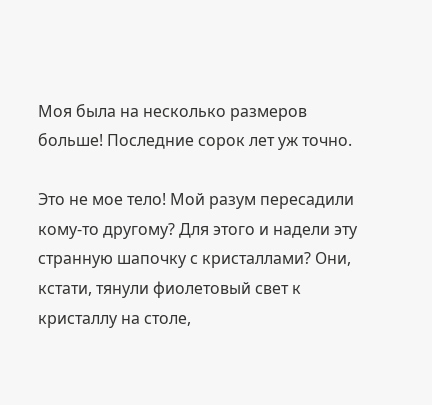Моя была на несколько размеров больше! Последние сорок лет уж точно.

Это не мое тело! Мой разум пересадили кому-то другому? Для этого и надели эту странную шапочку с кристаллами? Они, кстати, тянули фиолетовый свет к кристаллу на столе,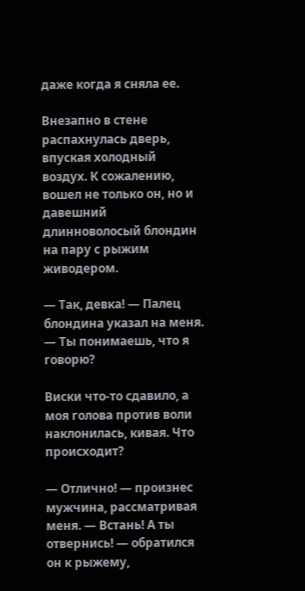даже когда я сняла ее.

Внезапно в стене распахнулась дверь, впуская холодный воздух. К сожалению, вошел не только он, но и давешний длинноволосый блондин на пару с рыжим живодером.

— Так, девка! — Палец блондина указал на меня. — Ты понимаешь, что я говорю?

Виски что-то сдавило, а моя голова против воли наклонилась, кивая. Что происходит?

— Отлично! — произнес мужчина, рассматривая меня. — Встань! А ты отвернись! — обратился он к рыжему,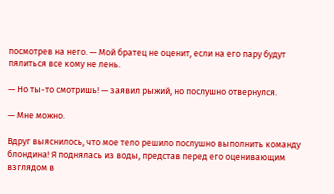посмотрев на него. — Мой братец не оценит, если на его пару будут пялиться все кому не лень.

— Но ты-то смотришь! — заявил рыжий, но послушно отвернулся.

— Мне можно.

Вдруг выяснилось, что мое тело решило послушно выполнить команду блондина! Я поднялась из воды, представ перед его оценивающим взглядом в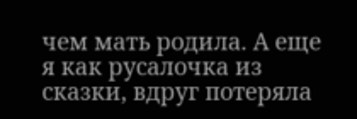чем мать родила. А еще я как русалочка из сказки, вдруг потеряла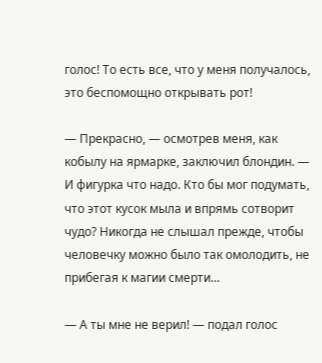голос! То есть все, что у меня получалось, это беспомощно открывать рот!

— Прекрасно, — осмотрев меня, как кобылу на ярмарке, заключил блондин. — И фигурка что надо. Кто бы мог подумать, что этот кусок мыла и впрямь сотворит чудо? Никогда не слышал прежде, чтобы человечку можно было так омолодить, не прибегая к магии смерти…

— А ты мне не верил! — подал голос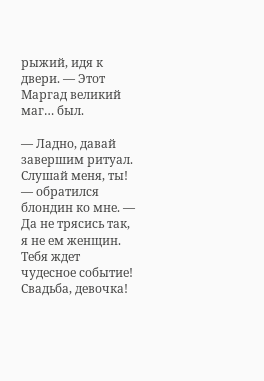рыжий, идя к двери. — Этот Маргад великий маг… был.

— Ладно, давай завершим ритуал. Слушай меня, ты! — обратился блондин ко мне. — Да не трясись так, я не ем женщин. Тебя ждет чудесное событие! Свадьба, девочка!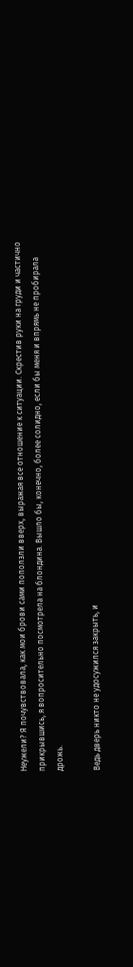Неужели? Я почувствовала, как мои брови сами поползли вверх, выражая все отношение к ситуации. Скрестив руки на груди и частично прикрывшись, я вопросительно посмотрела на блондина. Вышло бы, конечно, более солидно, если бы меня и впрямь не пробирала дрожь.

Ведь дверь никто не удосужился закрыть, и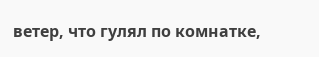ветер, что гулял по комнатке,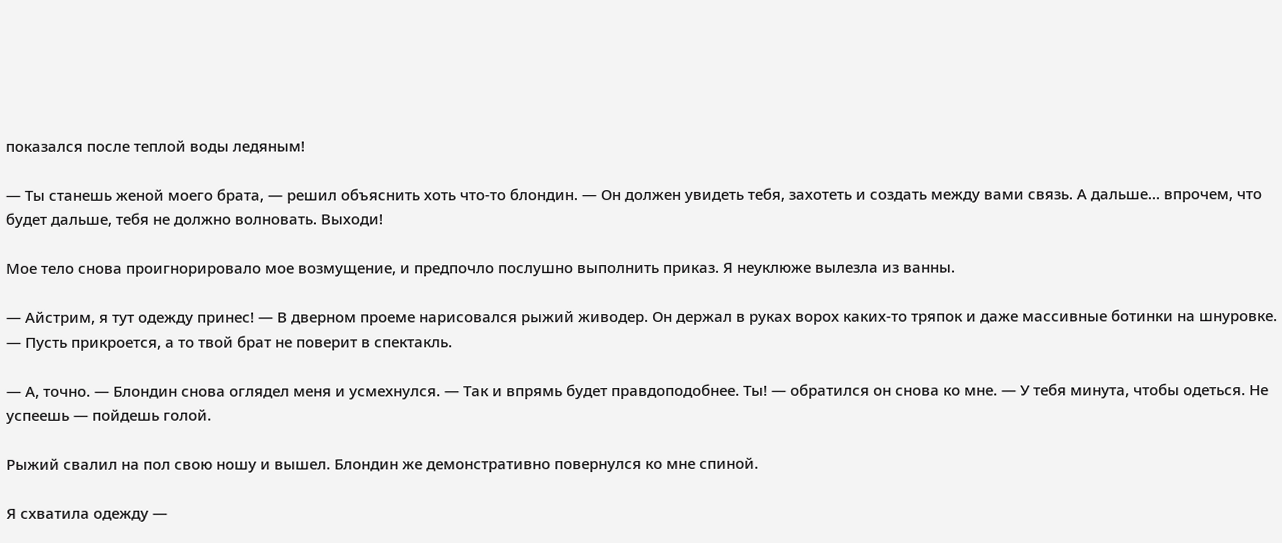показался после теплой воды ледяным!

— Ты станешь женой моего брата, — решил объяснить хоть что-то блондин. — Он должен увидеть тебя, захотеть и создать между вами связь. А дальше… впрочем, что будет дальше, тебя не должно волновать. Выходи!

Мое тело снова проигнорировало мое возмущение, и предпочло послушно выполнить приказ. Я неуклюже вылезла из ванны.

— Айстрим, я тут одежду принес! — В дверном проеме нарисовался рыжий живодер. Он держал в руках ворох каких-то тряпок и даже массивные ботинки на шнуровке. — Пусть прикроется, а то твой брат не поверит в спектакль.

— А, точно. — Блондин снова оглядел меня и усмехнулся. — Так и впрямь будет правдоподобнее. Ты! — обратился он снова ко мне. — У тебя минута, чтобы одеться. Не успеешь — пойдешь голой.

Рыжий свалил на пол свою ношу и вышел. Блондин же демонстративно повернулся ко мне спиной.

Я схватила одежду —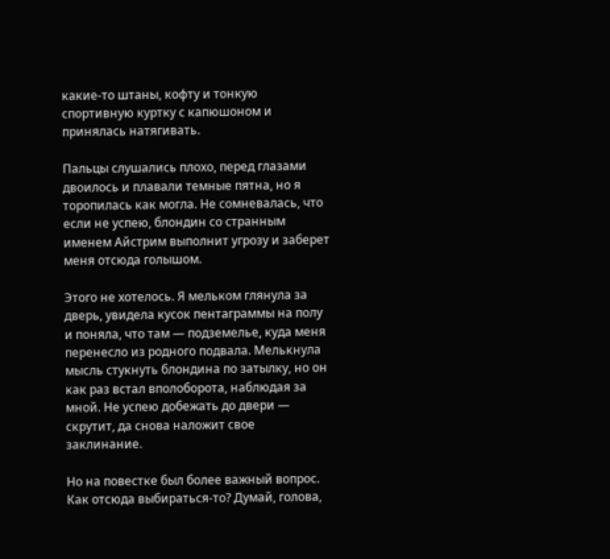какие-то штаны, кофту и тонкую спортивную куртку с капюшоном и принялась натягивать.

Пальцы слушались плохо, перед глазами двоилось и плавали темные пятна, но я торопилась как могла. Не сомневалась, что если не успею, блондин со странным именем Айстрим выполнит угрозу и заберет меня отсюда голышом.

Этого не хотелось. Я мельком глянула за дверь, увидела кусок пентаграммы на полу и поняла, что там — подземелье, куда меня перенесло из родного подвала. Мелькнула мысль стукнуть блондина по затылку, но он как раз встал вполоборота, наблюдая за мной. Не успею добежать до двери — скрутит, да снова наложит свое заклинание.

Но на повестке был более важный вопрос. Как отсюда выбираться-то? Думай, голова,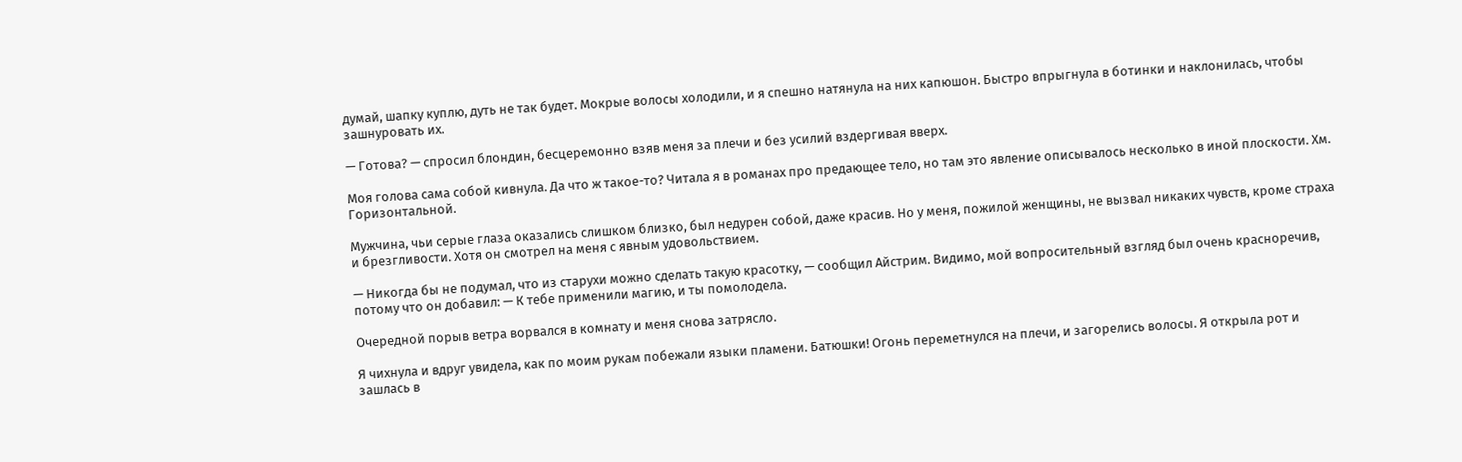думай, шапку куплю, дуть не так будет. Мокрые волосы холодили, и я спешно натянула на них капюшон. Быстро впрыгнула в ботинки и наклонилась, чтобы зашнуровать их.

— Готова? — спросил блондин, бесцеремонно взяв меня за плечи и без усилий вздергивая вверх.

Моя голова сама собой кивнула. Да что ж такое-то? Читала я в романах про предающее тело, но там это явление описывалось несколько в иной плоскости. Хм. Горизонтальной.

Мужчина, чьи серые глаза оказались слишком близко, был недурен собой, даже красив. Но у меня, пожилой женщины, не вызвал никаких чувств, кроме страха и брезгливости. Хотя он смотрел на меня с явным удовольствием.

— Никогда бы не подумал, что из старухи можно сделать такую красотку, — сообщил Айстрим. Видимо, мой вопросительный взгляд был очень красноречив, потому что он добавил: — К тебе применили магию, и ты помолодела.

Очередной порыв ветра ворвался в комнату и меня снова затрясло.

Я чихнула и вдруг увидела, как по моим рукам побежали языки пламени. Батюшки! Огонь переметнулся на плечи, и загорелись волосы. Я открыла рот и зашлась в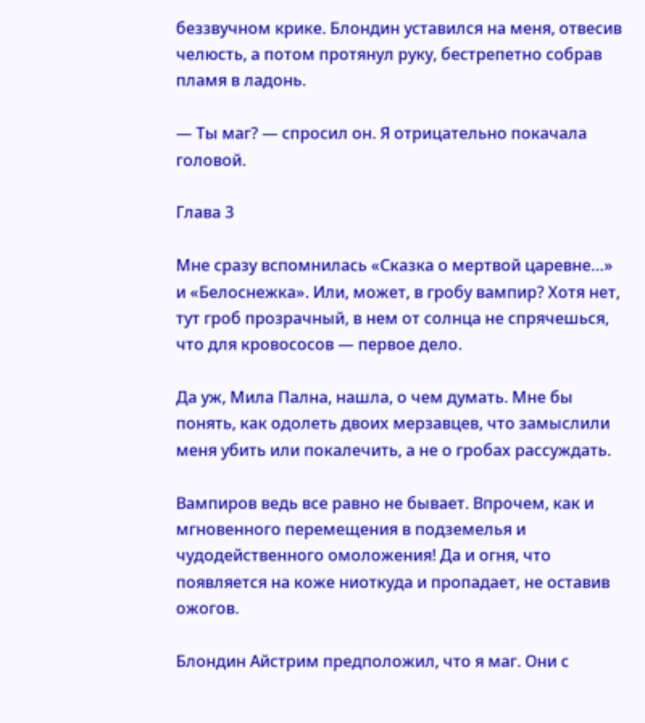беззвучном крике. Блондин уставился на меня, отвесив челюсть, а потом протянул руку, бестрепетно собрав пламя в ладонь.

— Ты маг? — спросил он. Я отрицательно покачала головой.

Глава 3

Мне сразу вспомнилась «Сказка о мертвой царевне…» и «Белоснежка». Или, может, в гробу вампир? Хотя нет, тут гроб прозрачный, в нем от солнца не спрячешься, что для кровососов — первое дело.

Да уж, Мила Пална, нашла, о чем думать. Мне бы понять, как одолеть двоих мерзавцев, что замыслили меня убить или покалечить, а не о гробах рассуждать.

Вампиров ведь все равно не бывает. Впрочем, как и мгновенного перемещения в подземелья и чудодейственного омоложения! Да и огня, что появляется на коже ниоткуда и пропадает, не оставив ожогов.

Блондин Айстрим предположил, что я маг. Они с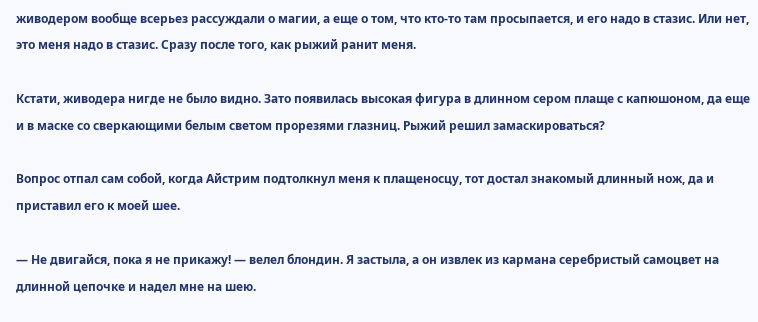живодером вообще всерьез рассуждали о магии, а еще о том, что кто-то там просыпается, и его надо в стазис. Или нет, это меня надо в стазис. Сразу после того, как рыжий ранит меня.

Кстати, живодера нигде не было видно. Зато появилась высокая фигура в длинном сером плаще с капюшоном, да еще и в маске со сверкающими белым светом прорезями глазниц. Рыжий решил замаскироваться?

Вопрос отпал сам собой, когда Айстрим подтолкнул меня к плащеносцу, тот достал знакомый длинный нож, да и приставил его к моей шее.

— Не двигайся, пока я не прикажу! — велел блондин. Я застыла, а он извлек из кармана серебристый самоцвет на длинной цепочке и надел мне на шею.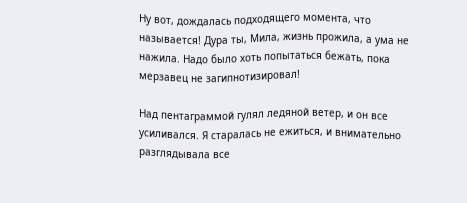Ну вот, дождалась подходящего момента, что называется! Дура ты, Мила, жизнь прожила, а ума не нажила. Надо было хоть попытаться бежать, пока мерзавец не загипнотизировал!

Над пентаграммой гулял ледяной ветер, и он все усиливался. Я старалась не ежиться, и внимательно разглядывала все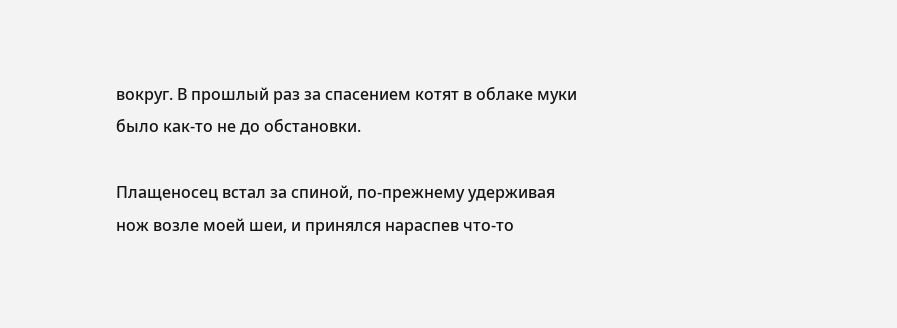вокруг. В прошлый раз за спасением котят в облаке муки было как-то не до обстановки.

Плащеносец встал за спиной, по-прежнему удерживая нож возле моей шеи, и принялся нараспев что-то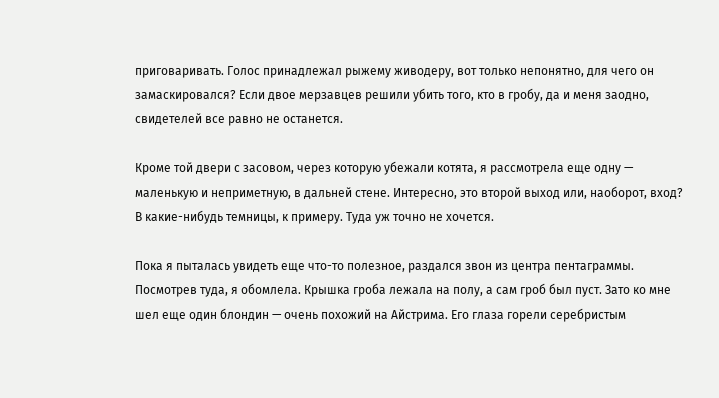приговаривать. Голос принадлежал рыжему живодеру, вот только непонятно, для чего он замаскировался? Если двое мерзавцев решили убить того, кто в гробу, да и меня заодно, свидетелей все равно не останется.

Кроме той двери с засовом, через которую убежали котята, я рассмотрела еще одну — маленькую и неприметную, в дальней стене. Интересно, это второй выход или, наоборот, вход? В какие-нибудь темницы, к примеру. Туда уж точно не хочется.

Пока я пыталась увидеть еще что-то полезное, раздался звон из центра пентаграммы. Посмотрев туда, я обомлела. Крышка гроба лежала на полу, а сам гроб был пуст. Зато ко мне шел еще один блондин — очень похожий на Айстрима. Его глаза горели серебристым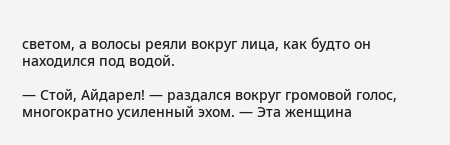светом, а волосы реяли вокруг лица, как будто он находился под водой.

— Стой, Айдарел! — раздался вокруг громовой голос, многократно усиленный эхом. — Эта женщина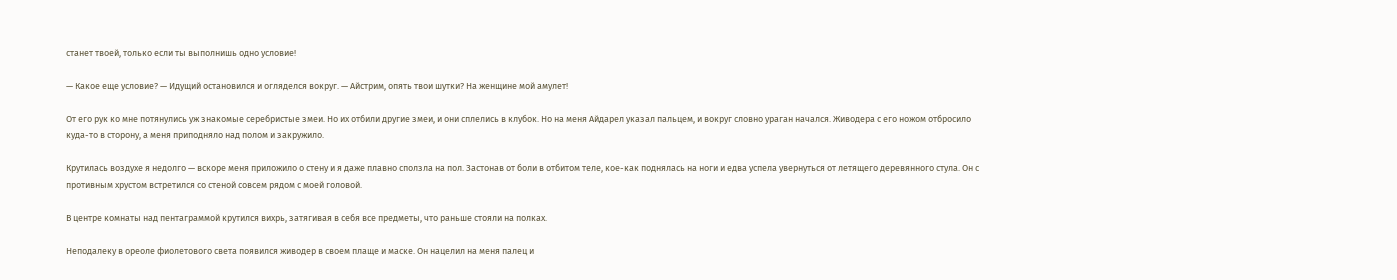станет твоей, только если ты выполнишь одно условие!

— Какое еще условие? — Идущий остановился и огляделся вокруг. — Айстрим, опять твои шутки? На женщине мой амулет!

От его рук ко мне потянулись уж знакомые серебристые змеи. Но их отбили другие змеи, и они сплелись в клубок. Но на меня Айдарел указал пальцем, и вокруг словно ураган начался. Живодера с его ножом отбросило куда-то в сторону, а меня приподняло над полом и закружило.

Крутилась воздухе я недолго — вскоре меня приложило о стену и я даже плавно сползла на пол. Застонав от боли в отбитом теле, кое-как поднялась на ноги и едва успела увернуться от летящего деревянного стула. Он с противным хрустом встретился со стеной совсем рядом с моей головой.

В центре комнаты над пентаграммой крутился вихрь, затягивая в себя все предметы, что раньше стояли на полках.

Неподалеку в ореоле фиолетового света появился живодер в своем плаще и маске. Он нацелил на меня палец и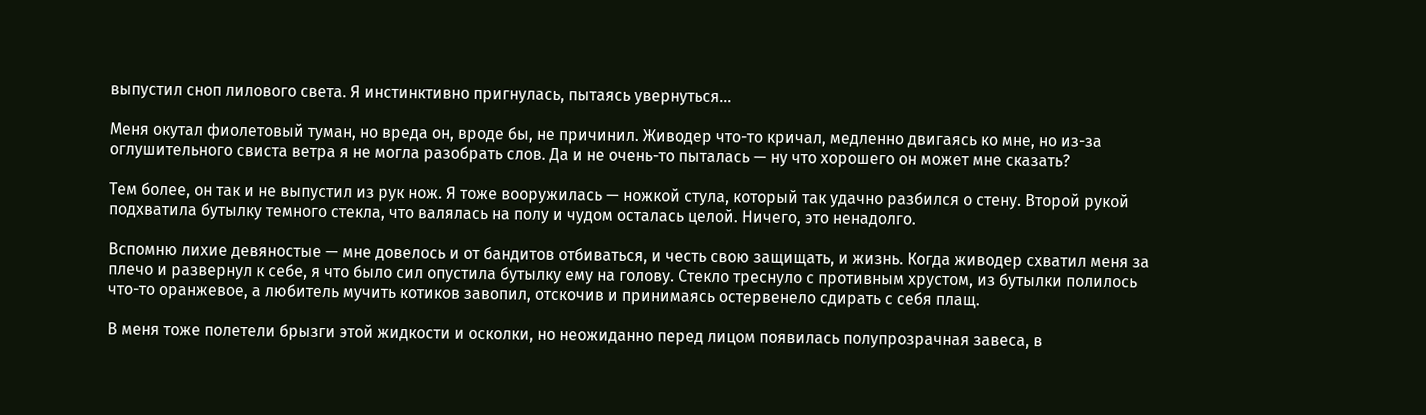выпустил сноп лилового света. Я инстинктивно пригнулась, пытаясь увернуться…

Меня окутал фиолетовый туман, но вреда он, вроде бы, не причинил. Живодер что-то кричал, медленно двигаясь ко мне, но из-за оглушительного свиста ветра я не могла разобрать слов. Да и не очень-то пыталась — ну что хорошего он может мне сказать?

Тем более, он так и не выпустил из рук нож. Я тоже вооружилась — ножкой стула, который так удачно разбился о стену. Второй рукой подхватила бутылку темного стекла, что валялась на полу и чудом осталась целой. Ничего, это ненадолго.

Вспомню лихие девяностые — мне довелось и от бандитов отбиваться, и честь свою защищать, и жизнь. Когда живодер схватил меня за плечо и развернул к себе, я что было сил опустила бутылку ему на голову. Стекло треснуло с противным хрустом, из бутылки полилось что-то оранжевое, а любитель мучить котиков завопил, отскочив и принимаясь остервенело сдирать с себя плащ.

В меня тоже полетели брызги этой жидкости и осколки, но неожиданно перед лицом появилась полупрозрачная завеса, в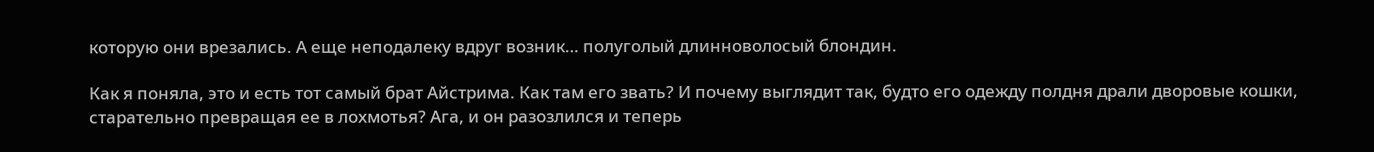которую они врезались. А еще неподалеку вдруг возник… полуголый длинноволосый блондин.

Как я поняла, это и есть тот самый брат Айстрима. Как там его звать? И почему выглядит так, будто его одежду полдня драли дворовые кошки, старательно превращая ее в лохмотья? Ага, и он разозлился и теперь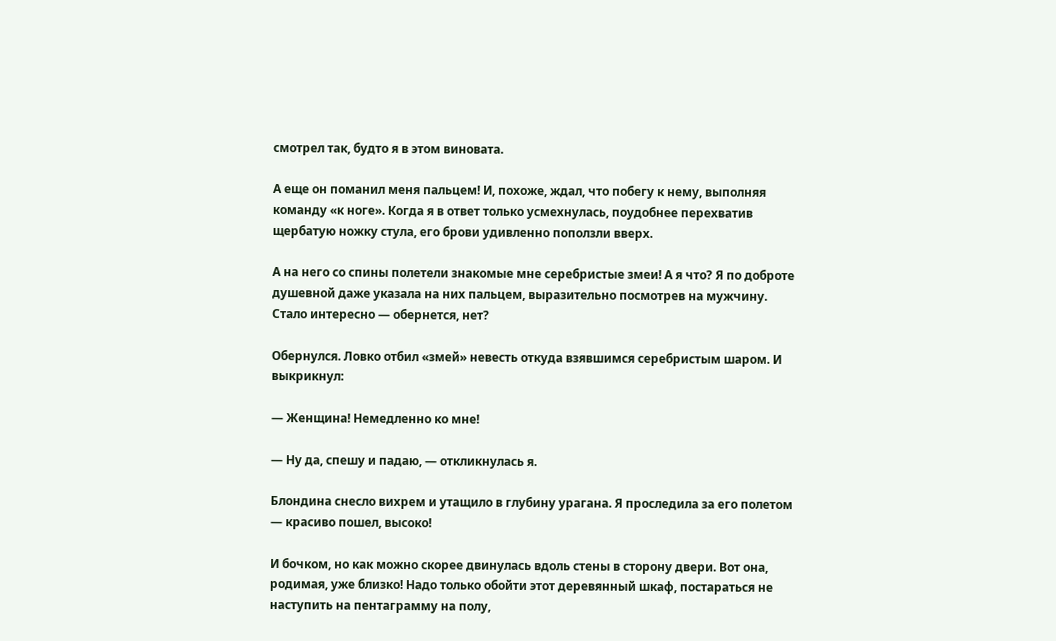смотрел так, будто я в этом виновата.

А еще он поманил меня пальцем! И, похоже, ждал, что побегу к нему, выполняя команду «к ноге». Когда я в ответ только усмехнулась, поудобнее перехватив щербатую ножку стула, его брови удивленно поползли вверх.

А на него со спины полетели знакомые мне серебристые змеи! А я что? Я по доброте душевной даже указала на них пальцем, выразительно посмотрев на мужчину. Стало интересно — обернется, нет?

Обернулся. Ловко отбил «змей» невесть откуда взявшимся серебристым шаром. И выкрикнул:

— Женщина! Немедленно ко мне!

— Ну да, спешу и падаю, — откликнулась я.

Блондина снесло вихрем и утащило в глубину урагана. Я проследила за его полетом — красиво пошел, высоко!

И бочком, но как можно скорее двинулась вдоль стены в сторону двери. Вот она, родимая, уже близко! Надо только обойти этот деревянный шкаф, постараться не наступить на пентаграмму на полу,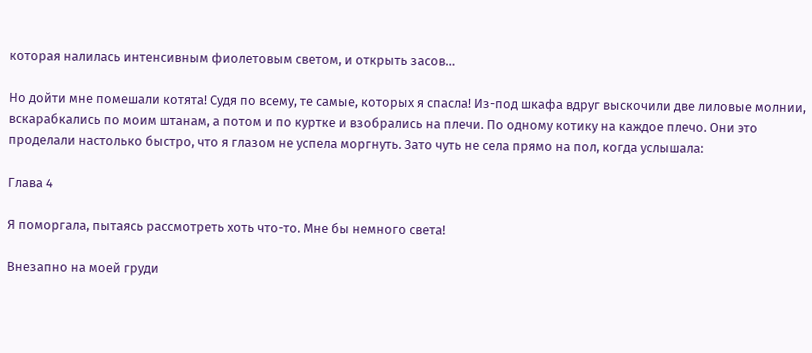которая налилась интенсивным фиолетовым светом, и открыть засов…

Но дойти мне помешали котята! Судя по всему, те самые, которых я спасла! Из-под шкафа вдруг выскочили две лиловые молнии, вскарабкались по моим штанам, а потом и по куртке и взобрались на плечи. По одному котику на каждое плечо. Они это проделали настолько быстро, что я глазом не успела моргнуть. Зато чуть не села прямо на пол, когда услышала:

Глава 4

Я поморгала, пытаясь рассмотреть хоть что-то. Мне бы немного света!

Внезапно на моей груди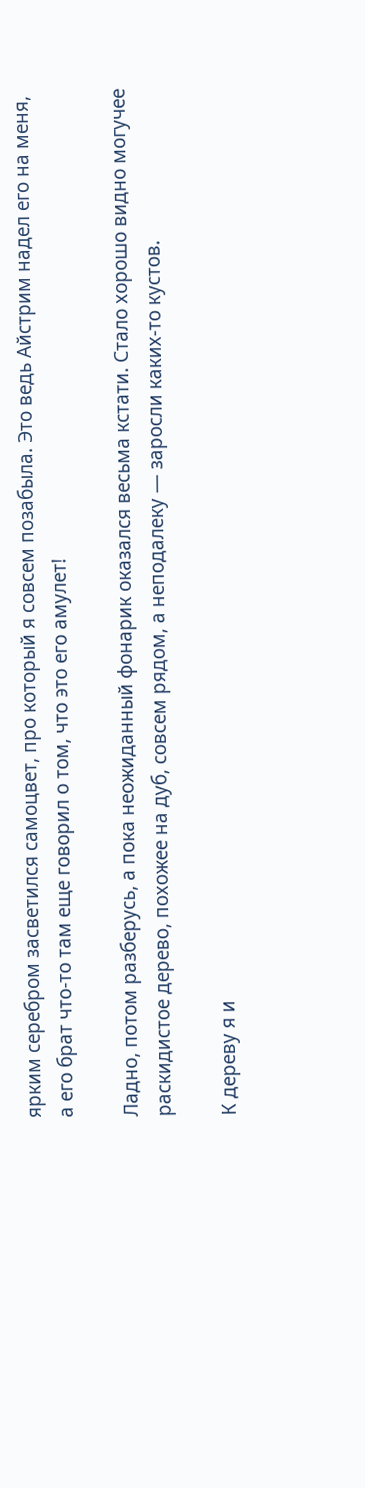ярким серебром засветился самоцвет, про который я совсем позабыла. Это ведь Айстрим надел его на меня, а его брат что-то там еще говорил о том, что это его амулет!

Ладно, потом разберусь, а пока неожиданный фонарик оказался весьма кстати. Стало хорошо видно могучее раскидистое дерево, похожее на дуб, совсем рядом, а неподалеку — заросли каких-то кустов.

К дереву я и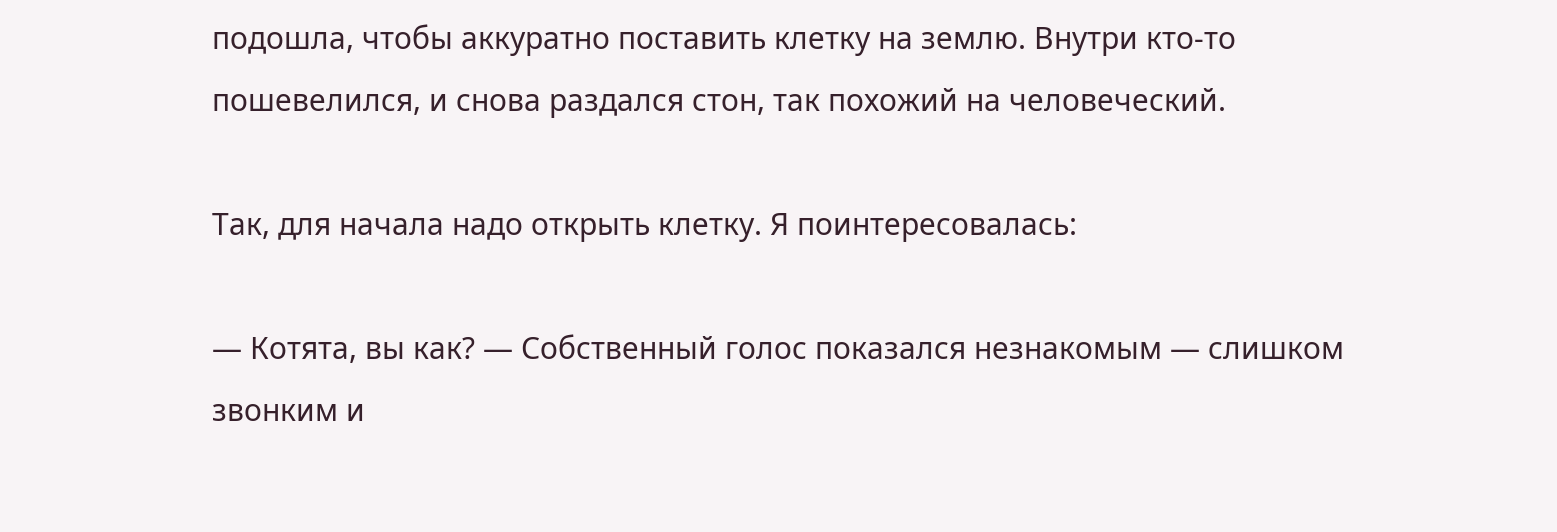подошла, чтобы аккуратно поставить клетку на землю. Внутри кто-то пошевелился, и снова раздался стон, так похожий на человеческий.

Так, для начала надо открыть клетку. Я поинтересовалась:

— Котята, вы как? — Собственный голос показался незнакомым — слишком звонким и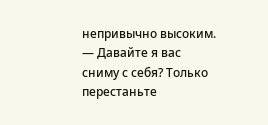непривычно высоким. — Давайте я вас сниму с себя? Только перестаньте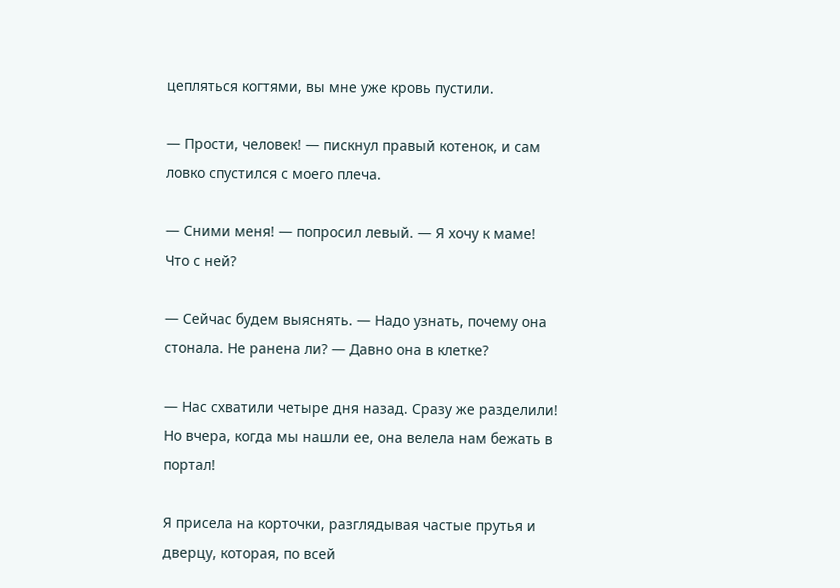цепляться когтями, вы мне уже кровь пустили.

— Прости, человек! — пискнул правый котенок, и сам ловко спустился с моего плеча.

— Сними меня! — попросил левый. — Я хочу к маме! Что с ней?

— Сейчас будем выяснять. — Надо узнать, почему она стонала. Не ранена ли? — Давно она в клетке?

— Нас схватили четыре дня назад. Сразу же разделили! Но вчера, когда мы нашли ее, она велела нам бежать в портал!

Я присела на корточки, разглядывая частые прутья и дверцу, которая, по всей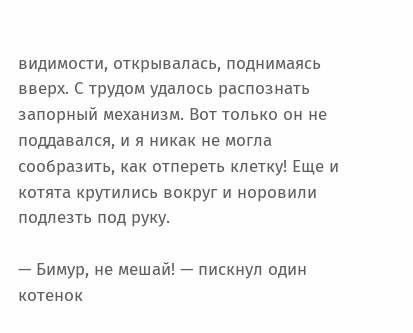видимости, открывалась, поднимаясь вверх. С трудом удалось распознать запорный механизм. Вот только он не поддавался, и я никак не могла сообразить, как отпереть клетку! Еще и котята крутились вокруг и норовили подлезть под руку.

— Бимур, не мешай! — пискнул один котенок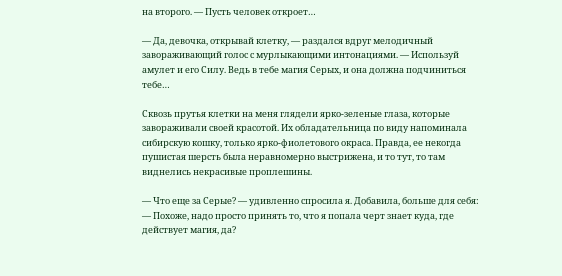на второго. — Пусть человек откроет…

— Да, девочка, открывай клетку, — раздался вдруг мелодичный завораживающий голос с мурлыкающими интонациями. — Используй амулет и его Силу. Ведь в тебе магия Серых, и она должна подчиниться тебе…

Сквозь прутья клетки на меня глядели ярко-зеленые глаза, которые завораживали своей красотой. Их обладательница по виду напоминала сибирскую кошку, только ярко-фиолетового окраса. Правда, ее некогда пушистая шерсть была неравномерно выстрижена, и то тут, то там виднелись некрасивые проплешины.

— Что еще за Серые? — удивленно спросила я. Добавила, больше для себя: — Похоже, надо просто принять то, что я попала черт знает куда, где действует магия, да?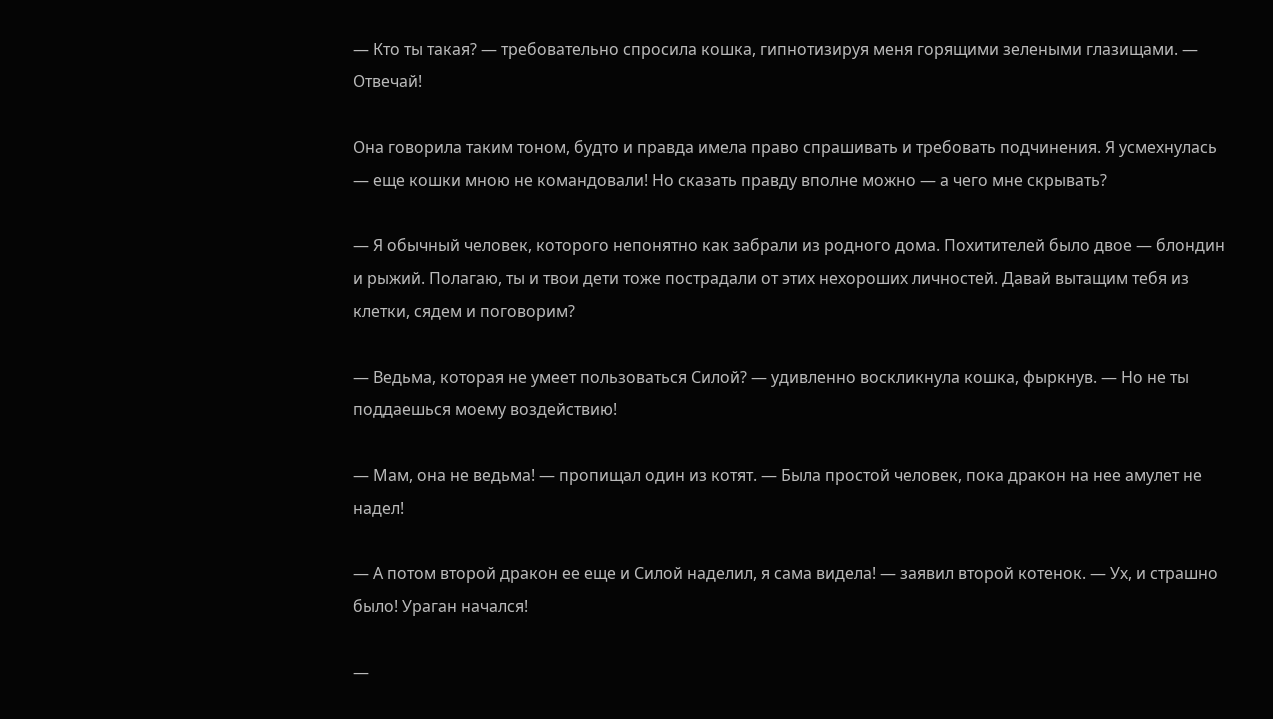— Кто ты такая? — требовательно спросила кошка, гипнотизируя меня горящими зелеными глазищами. — Отвечай!

Она говорила таким тоном, будто и правда имела право спрашивать и требовать подчинения. Я усмехнулась — еще кошки мною не командовали! Но сказать правду вполне можно — а чего мне скрывать?

— Я обычный человек, которого непонятно как забрали из родного дома. Похитителей было двое — блондин и рыжий. Полагаю, ты и твои дети тоже пострадали от этих нехороших личностей. Давай вытащим тебя из клетки, сядем и поговорим?

— Ведьма, которая не умеет пользоваться Силой? — удивленно воскликнула кошка, фыркнув. — Но не ты поддаешься моему воздействию!

— Мам, она не ведьма! — пропищал один из котят. — Была простой человек, пока дракон на нее амулет не надел!

— А потом второй дракон ее еще и Силой наделил, я сама видела! — заявил второй котенок. — Ух, и страшно было! Ураган начался!

—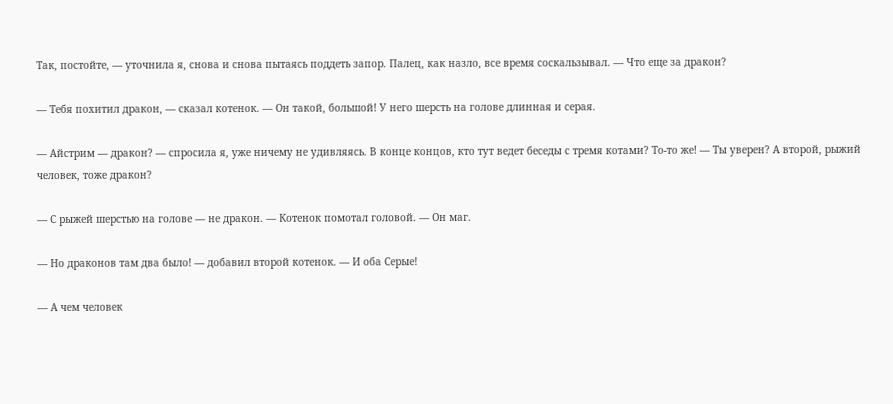Так, постойте, — уточнила я, снова и снова пытаясь поддеть запор. Палец, как назло, все время соскальзывал. — Что еще за дракон?

— Тебя похитил дракон, — сказал котенок. — Он такой, большой! У него шерсть на голове длинная и серая.

— Айстрим — дракон? — спросила я, уже ничему не удивляясь. В конце концов, кто тут ведет беседы с тремя котами? То-то же! — Ты уверен? А второй, рыжий человек, тоже дракон?

— С рыжей шерстью на голове — не дракон. — Котенок помотал головой. — Он маг.

— Но драконов там два было! — добавил второй котенок. — И оба Серые!

— А чем человек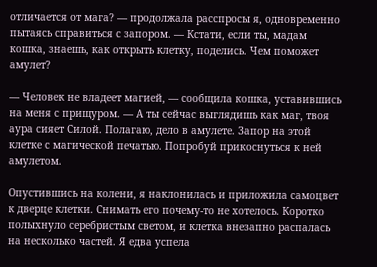отличается от мага? — продолжала расспросы я, одновременно пытаясь справиться с запором. — Кстати, если ты, мадам кошка, знаешь, как открыть клетку, поделись. Чем поможет амулет?

— Человек не владеет магией, — сообщила кошка, уставившись на меня с прищуром. — А ты сейчас выглядишь как маг, твоя аура сияет Силой. Полагаю, дело в амулете. Запор на этой клетке с магической печатью. Попробуй прикоснуться к ней амулетом.

Опустившись на колени, я наклонилась и приложила самоцвет к дверце клетки. Снимать его почему-то не хотелось. Коротко полыхнуло серебристым светом, и клетка внезапно распалась на несколько частей. Я едва успела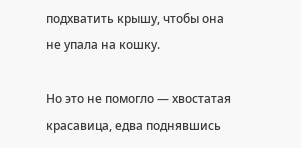подхватить крышу, чтобы она не упала на кошку.

Но это не помогло — хвостатая красавица, едва поднявшись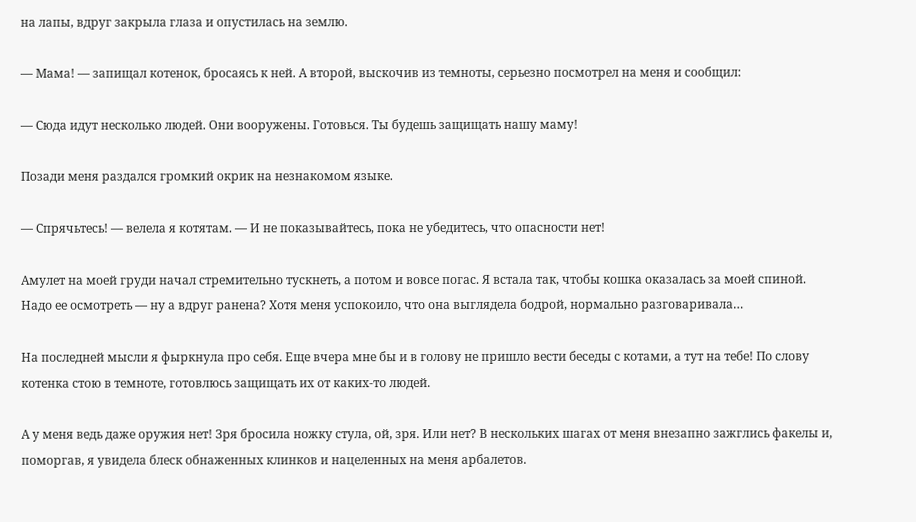на лапы, вдруг закрыла глаза и опустилась на землю.

— Мама! — запищал котенок, бросаясь к ней. А второй, выскочив из темноты, серьезно посмотрел на меня и сообщил:

— Сюда идут несколько людей. Они вооружены. Готовься. Ты будешь защищать нашу маму!

Позади меня раздался громкий окрик на незнакомом языке.

— Спрячьтесь! — велела я котятам. — И не показывайтесь, пока не убедитесь, что опасности нет!

Амулет на моей груди начал стремительно тускнеть, а потом и вовсе погас. Я встала так, чтобы кошка оказалась за моей спиной. Надо ее осмотреть — ну а вдруг ранена? Хотя меня успокоило, что она выглядела бодрой, нормально разговаривала…

На последней мысли я фыркнула про себя. Еще вчера мне бы и в голову не пришло вести беседы с котами, а тут на тебе! По слову котенка стою в темноте, готовлюсь защищать их от каких-то людей.

А у меня ведь даже оружия нет! Зря бросила ножку стула, ой, зря. Или нет? В нескольких шагах от меня внезапно зажглись факелы и, поморгав, я увидела блеск обнаженных клинков и нацеленных на меня арбалетов.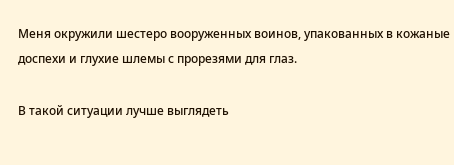Меня окружили шестеро вооруженных воинов, упакованных в кожаные доспехи и глухие шлемы с прорезями для глаз.

В такой ситуации лучше выглядеть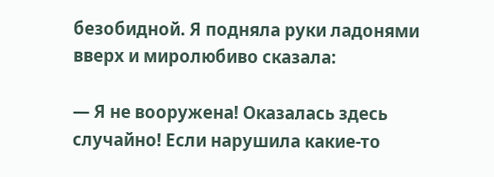безобидной. Я подняла руки ладонями вверх и миролюбиво сказала:

— Я не вооружена! Оказалась здесь случайно! Если нарушила какие-то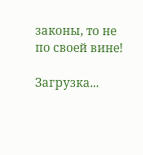законы, то не по своей вине!

Загрузка...